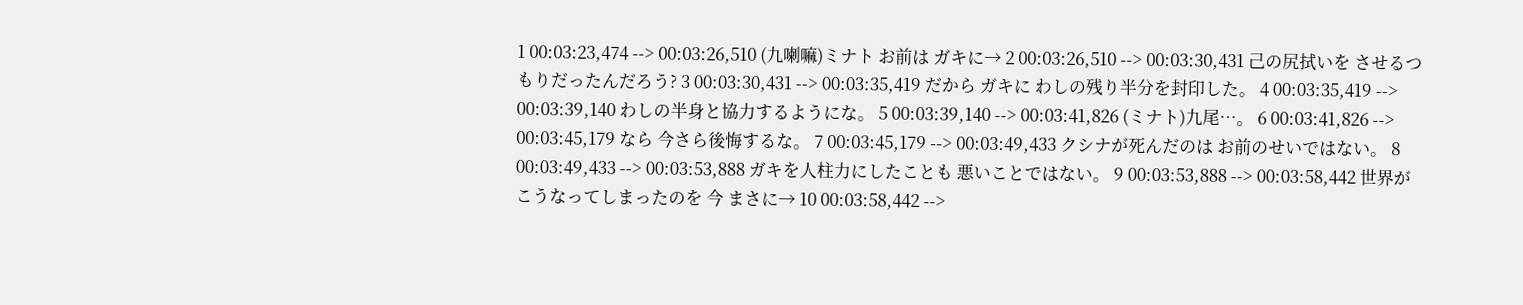1 00:03:23,474 --> 00:03:26,510 (九喇嘛)ミナト お前は ガキに→ 2 00:03:26,510 --> 00:03:30,431 己の尻拭いを させるつもりだったんだろう? 3 00:03:30,431 --> 00:03:35,419 だから ガキに わしの残り半分を封印した。 4 00:03:35,419 --> 00:03:39,140 わしの半身と協力するようにな。 5 00:03:39,140 --> 00:03:41,826 (ミナト)九尾…。 6 00:03:41,826 --> 00:03:45,179 なら 今さら後悔するな。 7 00:03:45,179 --> 00:03:49,433 クシナが死んだのは お前のせいではない。 8 00:03:49,433 --> 00:03:53,888 ガキを人柱力にしたことも 悪いことではない。 9 00:03:53,888 --> 00:03:58,442 世界が こうなってしまったのを 今 まさに→ 10 00:03:58,442 -->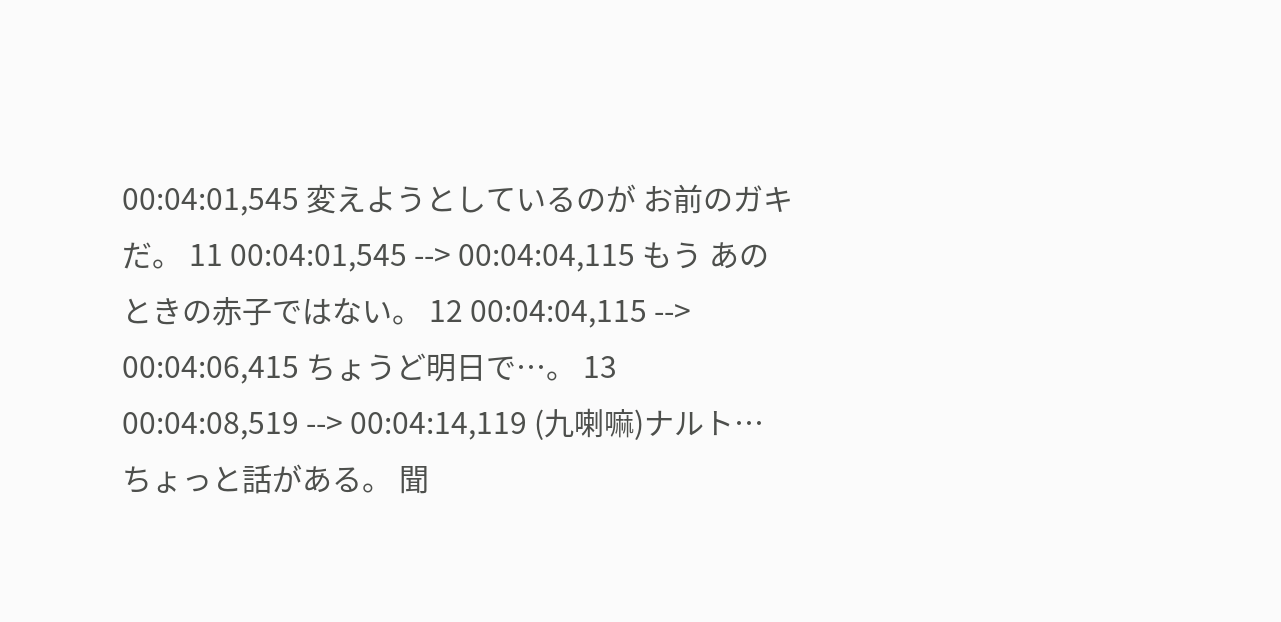00:04:01,545 変えようとしているのが お前のガキだ。 11 00:04:01,545 --> 00:04:04,115 もう あのときの赤子ではない。 12 00:04:04,115 --> 00:04:06,415 ちょうど明日で…。 13 00:04:08,519 --> 00:04:14,119 (九喇嘛)ナルト… ちょっと話がある。 聞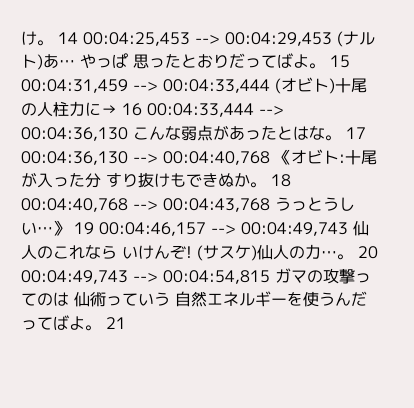け。 14 00:04:25,453 --> 00:04:29,453 (ナルト)あ… やっぱ 思ったとおりだってばよ。 15 00:04:31,459 --> 00:04:33,444 (オビト)十尾の人柱力に→ 16 00:04:33,444 --> 00:04:36,130 こんな弱点があったとはな。 17 00:04:36,130 --> 00:04:40,768 《オビト:十尾が入った分 すり抜けもできぬか。 18 00:04:40,768 --> 00:04:43,768 うっとうしい…》 19 00:04:46,157 --> 00:04:49,743 仙人のこれなら いけんぞ! (サスケ)仙人の力…。 20 00:04:49,743 --> 00:04:54,815 ガマの攻撃ってのは 仙術っていう 自然エネルギーを使うんだってばよ。 21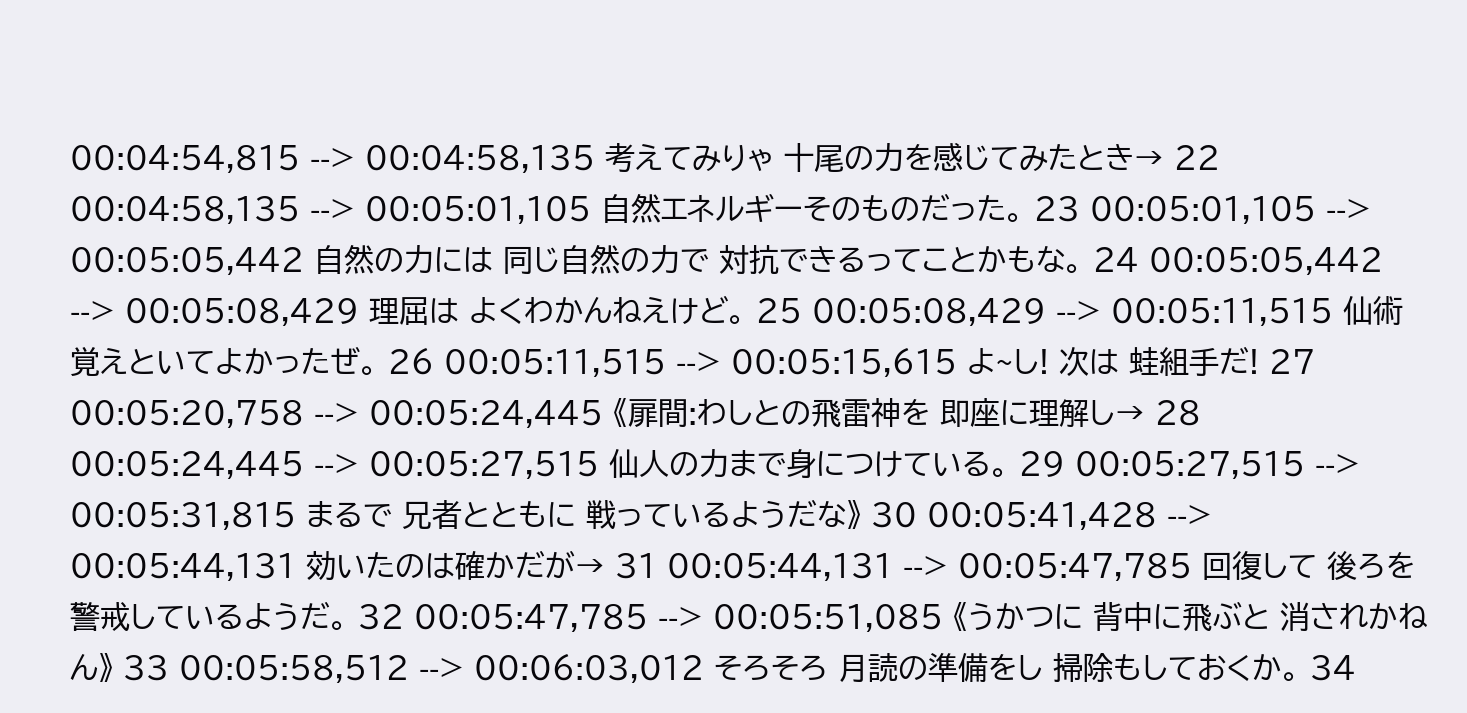00:04:54,815 --> 00:04:58,135 考えてみりゃ 十尾の力を感じてみたとき→ 22 00:04:58,135 --> 00:05:01,105 自然エネルギーそのものだった。 23 00:05:01,105 --> 00:05:05,442 自然の力には 同じ自然の力で 対抗できるってことかもな。 24 00:05:05,442 --> 00:05:08,429 理屈は よくわかんねえけど。 25 00:05:08,429 --> 00:05:11,515 仙術 覚えといてよかったぜ。 26 00:05:11,515 --> 00:05:15,615 よ~し! 次は 蛙組手だ! 27 00:05:20,758 --> 00:05:24,445 《扉間:わしとの飛雷神を 即座に理解し→ 28 00:05:24,445 --> 00:05:27,515 仙人の力まで身につけている。 29 00:05:27,515 --> 00:05:31,815 まるで 兄者とともに 戦っているようだな》 30 00:05:41,428 --> 00:05:44,131 効いたのは確かだが→ 31 00:05:44,131 --> 00:05:47,785 回復して 後ろを警戒しているようだ。 32 00:05:47,785 --> 00:05:51,085 《うかつに 背中に飛ぶと 消されかねん》 33 00:05:58,512 --> 00:06:03,012 そろそろ 月読の準備をし 掃除もしておくか。 34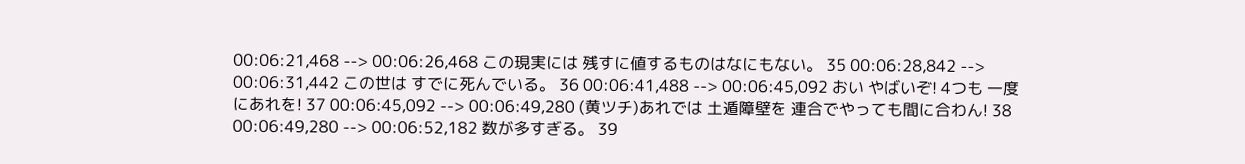00:06:21,468 --> 00:06:26,468 この現実には 残すに値するものはなにもない。 35 00:06:28,842 --> 00:06:31,442 この世は すでに死んでいる。 36 00:06:41,488 --> 00:06:45,092 おい やばいぞ! 4つも 一度にあれを! 37 00:06:45,092 --> 00:06:49,280 (黄ツチ)あれでは 土遁障壁を 連合でやっても間に合わん! 38 00:06:49,280 --> 00:06:52,182 数が多すぎる。 39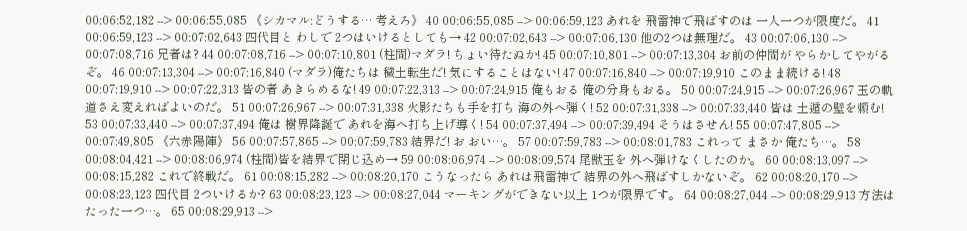00:06:52,182 --> 00:06:55,085 《シカマル:どうする… 考えろ》 40 00:06:55,085 --> 00:06:59,123 あれを 飛雷神で飛ばすのは 一人一つが限度だ。 41 00:06:59,123 --> 00:07:02,643 四代目と わしで 2つはいけるとしても→ 42 00:07:02,643 --> 00:07:06,130 他の2つは無理だ。 43 00:07:06,130 --> 00:07:08,716 兄者は? 44 00:07:08,716 --> 00:07:10,801 (柱間)マダラ! ちょい待たぬか! 45 00:07:10,801 --> 00:07:13,304 お前の仲間が やらかしてやがるぞ。 46 00:07:13,304 --> 00:07:16,840 (マダラ)俺たちは 穢土転生だ! 気にすることはない! 47 00:07:16,840 --> 00:07:19,910 このまま続ける! 48 00:07:19,910 --> 00:07:22,313 皆の者 あきらめるな! 49 00:07:22,313 --> 00:07:24,915 俺もおる 俺の分身もおる。 50 00:07:24,915 --> 00:07:26,967 玉の軌道さえ変えればよいのだ。 51 00:07:26,967 --> 00:07:31,338 火影たちも手を打ち 海の外へ弾く! 52 00:07:31,338 --> 00:07:33,440 皆は 土遁の壁を頼む! 53 00:07:33,440 --> 00:07:37,494 俺は 樹界降誕で あれを海へ打ち上げ導く! 54 00:07:37,494 --> 00:07:39,494 そうはさせん! 55 00:07:47,805 --> 00:07:49,805 《六赤陽陣》 56 00:07:57,865 --> 00:07:59,783 結界だ! お おい…。 57 00:07:59,783 --> 00:08:01,783 これって まさか 俺たち…。 58 00:08:04,421 --> 00:08:06,974 (柱間)皆を結界で閉じ込め→ 59 00:08:06,974 --> 00:08:09,574 尾獣玉を 外へ弾けなくしたのか。 60 00:08:13,097 --> 00:08:15,282 これで終戦だ。 61 00:08:15,282 --> 00:08:20,170 こうなったら あれは飛雷神で 結界の外へ飛ばすしかないぞ。 62 00:08:20,170 --> 00:08:23,123 四代目 2ついけるか? 63 00:08:23,123 --> 00:08:27,044 マーキングができない以上 1つが限界です。 64 00:08:27,044 --> 00:08:29,913 方法は たった一つ…。 65 00:08:29,913 -->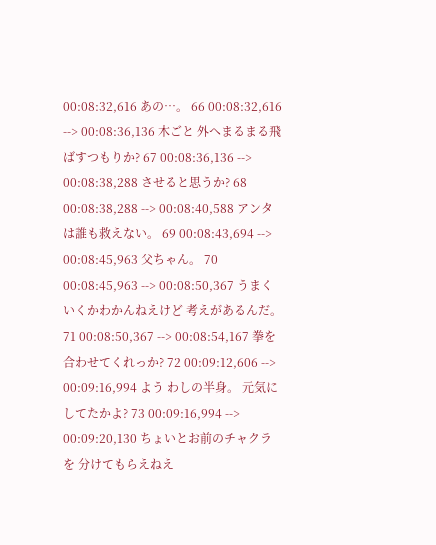00:08:32,616 あの…。 66 00:08:32,616 --> 00:08:36,136 木ごと 外へまるまる飛ばすつもりか? 67 00:08:36,136 --> 00:08:38,288 させると思うか? 68 00:08:38,288 --> 00:08:40,588 アンタは誰も救えない。 69 00:08:43,694 --> 00:08:45,963 父ちゃん。 70 00:08:45,963 --> 00:08:50,367 うまくいくかわかんねえけど 考えがあるんだ。 71 00:08:50,367 --> 00:08:54,167 拳を合わせてくれっか? 72 00:09:12,606 --> 00:09:16,994 よう わしの半身。 元気にしてたかよ? 73 00:09:16,994 --> 00:09:20,130 ちょいとお前のチャクラを 分けてもらえねえ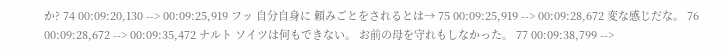か? 74 00:09:20,130 --> 00:09:25,919 フッ 自分自身に 頼みごとをされるとは→ 75 00:09:25,919 --> 00:09:28,672 変な感じだな。 76 00:09:28,672 --> 00:09:35,472 ナルト ソイツは何もできない。 お前の母を守れもしなかった。 77 00:09:38,799 -->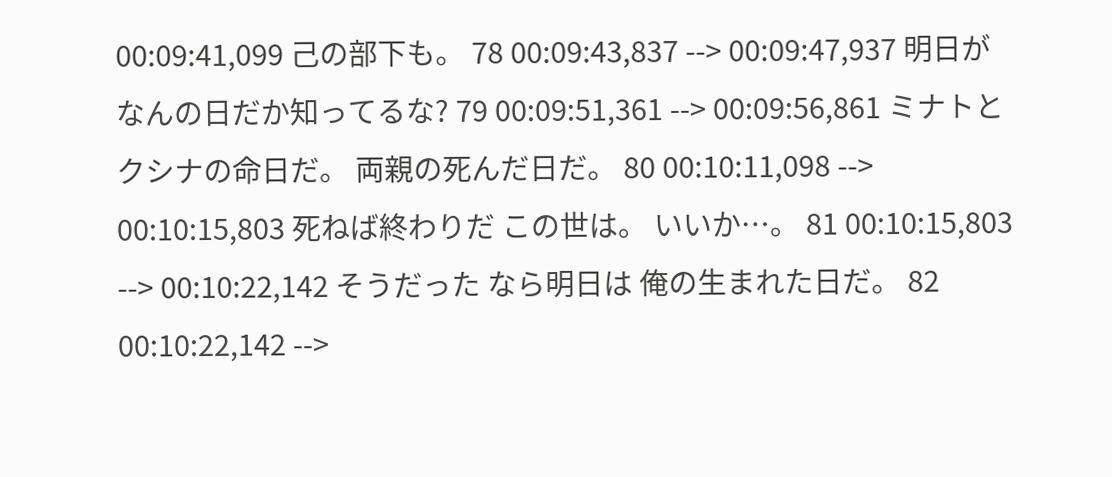00:09:41,099 己の部下も。 78 00:09:43,837 --> 00:09:47,937 明日が なんの日だか知ってるな? 79 00:09:51,361 --> 00:09:56,861 ミナトとクシナの命日だ。 両親の死んだ日だ。 80 00:10:11,098 --> 00:10:15,803 死ねば終わりだ この世は。 いいか…。 81 00:10:15,803 --> 00:10:22,142 そうだった なら明日は 俺の生まれた日だ。 82 00:10:22,142 -->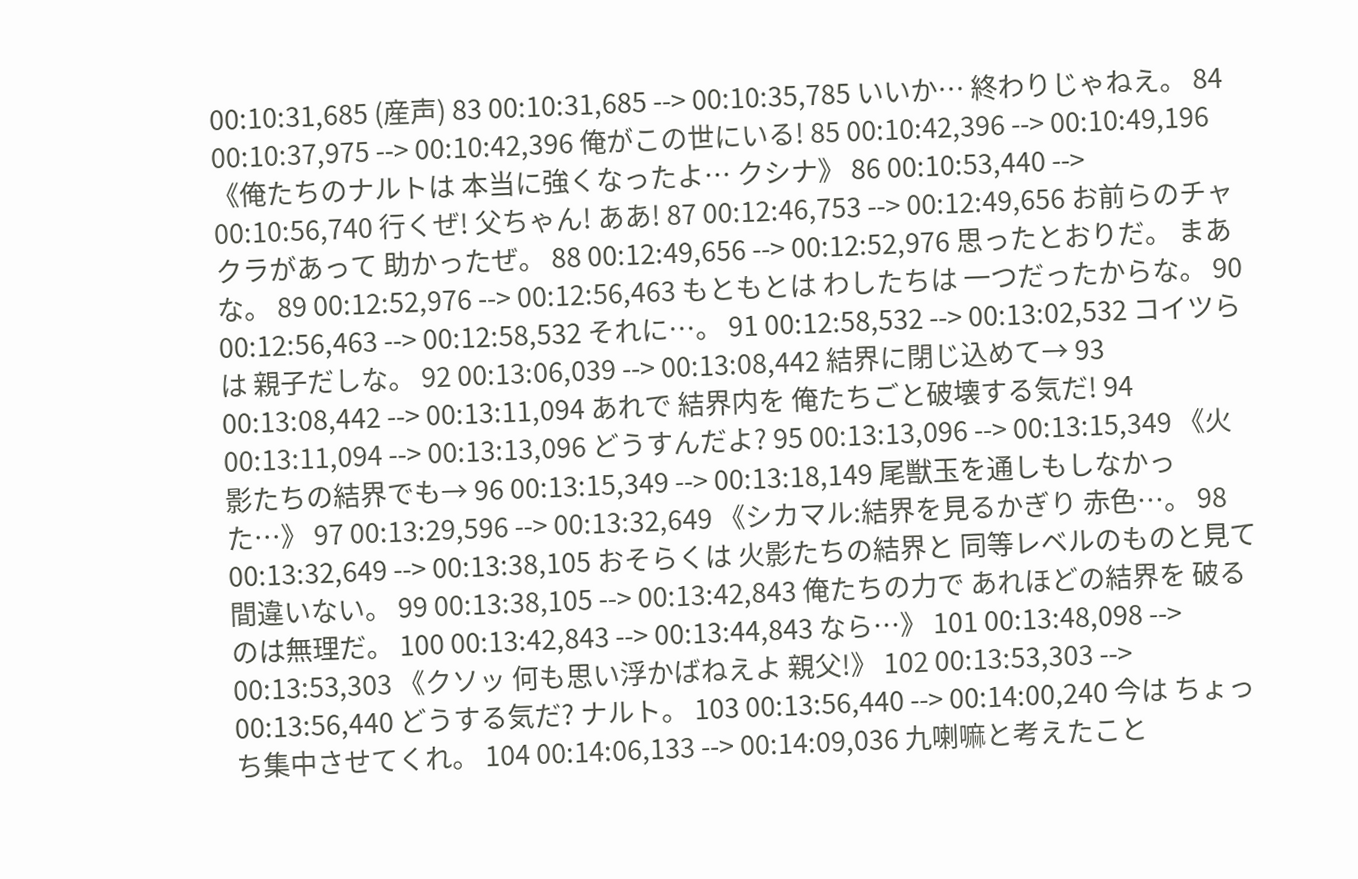00:10:31,685 (産声) 83 00:10:31,685 --> 00:10:35,785 いいか… 終わりじゃねえ。 84 00:10:37,975 --> 00:10:42,396 俺がこの世にいる! 85 00:10:42,396 --> 00:10:49,196 《俺たちのナルトは 本当に強くなったよ… クシナ》 86 00:10:53,440 --> 00:10:56,740 行くぜ! 父ちゃん! ああ! 87 00:12:46,753 --> 00:12:49,656 お前らのチャクラがあって 助かったぜ。 88 00:12:49,656 --> 00:12:52,976 思ったとおりだ。 まあな。 89 00:12:52,976 --> 00:12:56,463 もともとは わしたちは 一つだったからな。 90 00:12:56,463 --> 00:12:58,532 それに…。 91 00:12:58,532 --> 00:13:02,532 コイツらは 親子だしな。 92 00:13:06,039 --> 00:13:08,442 結界に閉じ込めて→ 93 00:13:08,442 --> 00:13:11,094 あれで 結界内を 俺たちごと破壊する気だ! 94 00:13:11,094 --> 00:13:13,096 どうすんだよ? 95 00:13:13,096 --> 00:13:15,349 《火影たちの結界でも→ 96 00:13:15,349 --> 00:13:18,149 尾獣玉を通しもしなかった…》 97 00:13:29,596 --> 00:13:32,649 《シカマル:結界を見るかぎり 赤色…。 98 00:13:32,649 --> 00:13:38,105 おそらくは 火影たちの結界と 同等レベルのものと見て間違いない。 99 00:13:38,105 --> 00:13:42,843 俺たちの力で あれほどの結界を 破るのは無理だ。 100 00:13:42,843 --> 00:13:44,843 なら…》 101 00:13:48,098 --> 00:13:53,303 《クソッ 何も思い浮かばねえよ 親父!》 102 00:13:53,303 --> 00:13:56,440 どうする気だ? ナルト。 103 00:13:56,440 --> 00:14:00,240 今は ちょっち集中させてくれ。 104 00:14:06,133 --> 00:14:09,036 九喇嘛と考えたこと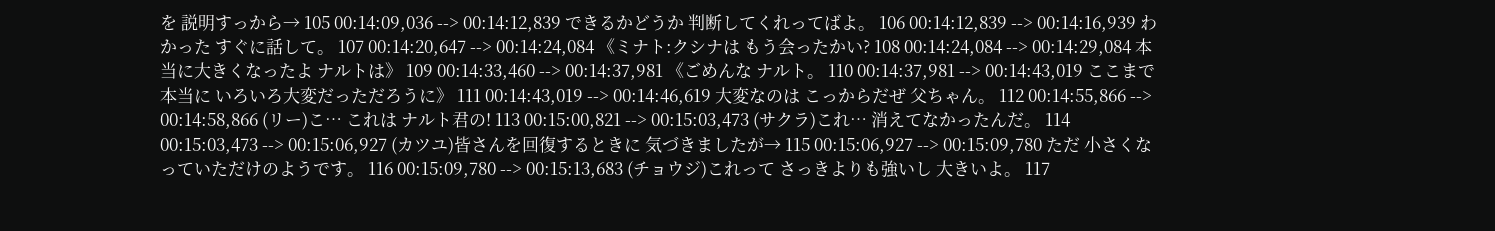を 説明すっから→ 105 00:14:09,036 --> 00:14:12,839 できるかどうか 判断してくれってばよ。 106 00:14:12,839 --> 00:14:16,939 わかった すぐに話して。 107 00:14:20,647 --> 00:14:24,084 《ミナト:クシナは もう会ったかい? 108 00:14:24,084 --> 00:14:29,084 本当に大きくなったよ ナルトは》 109 00:14:33,460 --> 00:14:37,981 《ごめんな ナルト。 110 00:14:37,981 --> 00:14:43,019 ここまで 本当に いろいろ大変だっただろうに》 111 00:14:43,019 --> 00:14:46,619 大変なのは こっからだぜ 父ちゃん。 112 00:14:55,866 --> 00:14:58,866 (リー)こ… これは ナルト君の! 113 00:15:00,821 --> 00:15:03,473 (サクラ)これ… 消えてなかったんだ。 114 00:15:03,473 --> 00:15:06,927 (カツユ)皆さんを回復するときに 気づきましたが→ 115 00:15:06,927 --> 00:15:09,780 ただ 小さくなっていただけのようです。 116 00:15:09,780 --> 00:15:13,683 (チョウジ)これって さっきよりも強いし 大きいよ。 117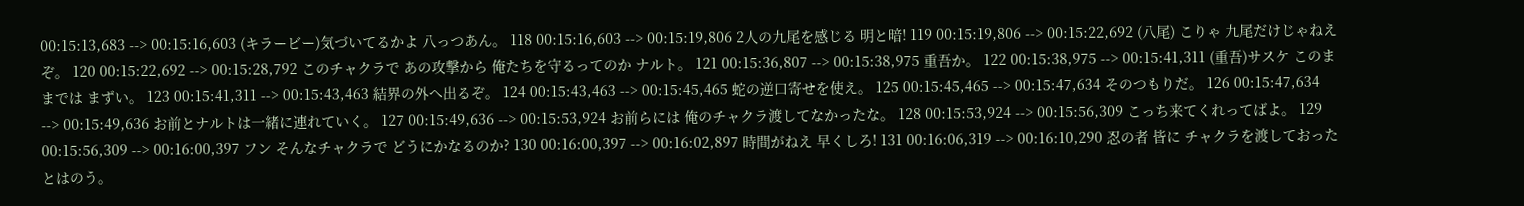00:15:13,683 --> 00:15:16,603 (キラービー)気づいてるかよ 八っつあん。 118 00:15:16,603 --> 00:15:19,806 2人の九尾を感じる 明と暗! 119 00:15:19,806 --> 00:15:22,692 (八尾) こりゃ 九尾だけじゃねえぞ。 120 00:15:22,692 --> 00:15:28,792 このチャクラで あの攻撃から 俺たちを守るってのか ナルト。 121 00:15:36,807 --> 00:15:38,975 重吾か。 122 00:15:38,975 --> 00:15:41,311 (重吾)サスケ このままでは まずい。 123 00:15:41,311 --> 00:15:43,463 結界の外へ出るぞ。 124 00:15:43,463 --> 00:15:45,465 蛇の逆口寄せを使え。 125 00:15:45,465 --> 00:15:47,634 そのつもりだ。 126 00:15:47,634 --> 00:15:49,636 お前とナルトは一緒に連れていく。 127 00:15:49,636 --> 00:15:53,924 お前らには 俺のチャクラ渡してなかったな。 128 00:15:53,924 --> 00:15:56,309 こっち来てくれってばよ。 129 00:15:56,309 --> 00:16:00,397 フン そんなチャクラで どうにかなるのか? 130 00:16:00,397 --> 00:16:02,897 時間がねえ 早くしろ! 131 00:16:06,319 --> 00:16:10,290 忍の者 皆に チャクラを渡しておったとはのう。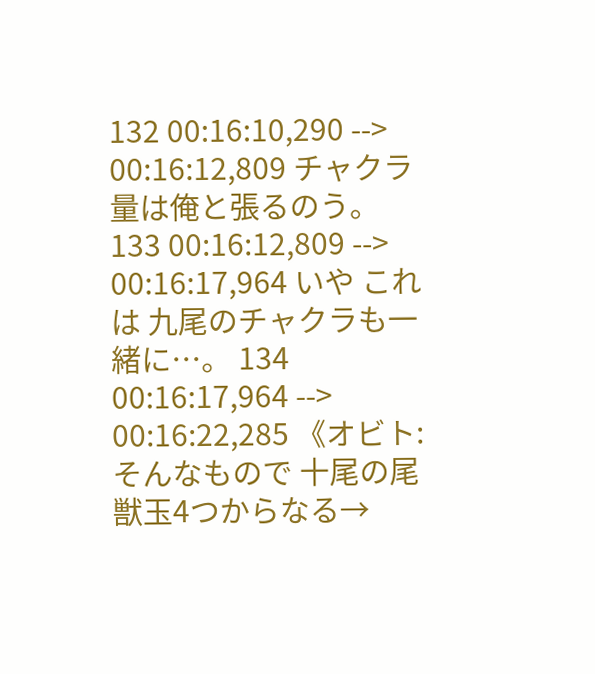132 00:16:10,290 --> 00:16:12,809 チャクラ量は俺と張るのう。 133 00:16:12,809 --> 00:16:17,964 いや これは 九尾のチャクラも一緒に…。 134 00:16:17,964 --> 00:16:22,285 《オビト:そんなもので 十尾の尾獣玉4つからなる→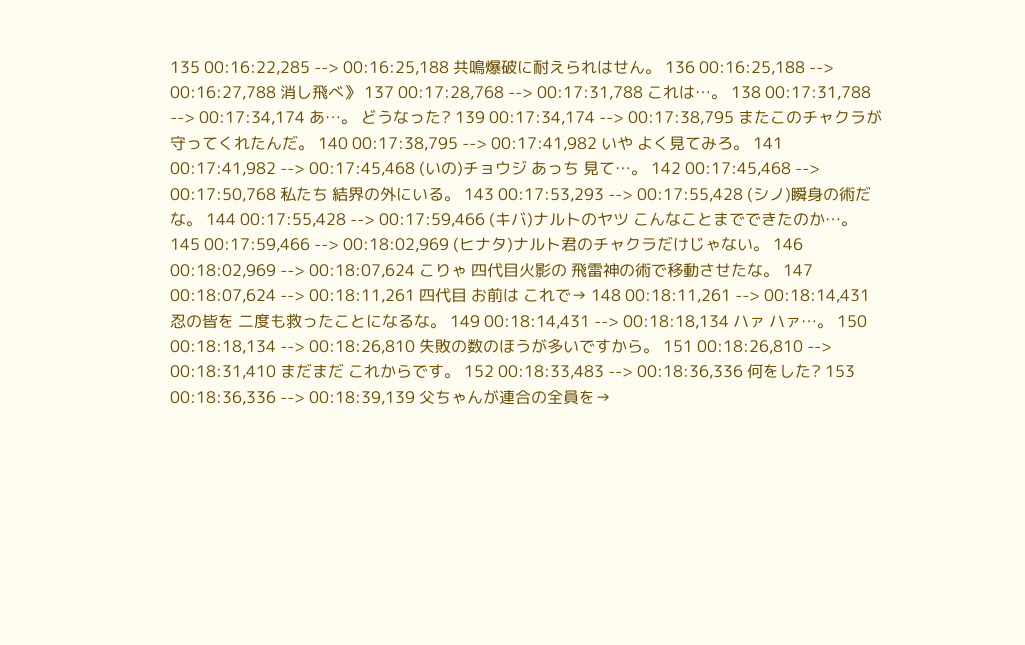135 00:16:22,285 --> 00:16:25,188 共鳴爆破に耐えられはせん。 136 00:16:25,188 --> 00:16:27,788 消し飛べ》 137 00:17:28,768 --> 00:17:31,788 これは…。 138 00:17:31,788 --> 00:17:34,174 あ…。 どうなった? 139 00:17:34,174 --> 00:17:38,795 またこのチャクラが守ってくれたんだ。 140 00:17:38,795 --> 00:17:41,982 いや よく見てみろ。 141 00:17:41,982 --> 00:17:45,468 (いの)チョウジ あっち 見て…。 142 00:17:45,468 --> 00:17:50,768 私たち 結界の外にいる。 143 00:17:53,293 --> 00:17:55,428 (シノ)瞬身の術だな。 144 00:17:55,428 --> 00:17:59,466 (キバ)ナルトのヤツ こんなことまでできたのか…。 145 00:17:59,466 --> 00:18:02,969 (ヒナタ)ナルト君のチャクラだけじゃない。 146 00:18:02,969 --> 00:18:07,624 こりゃ 四代目火影の 飛雷神の術で移動させたな。 147 00:18:07,624 --> 00:18:11,261 四代目 お前は これで→ 148 00:18:11,261 --> 00:18:14,431 忍の皆を 二度も救ったことになるな。 149 00:18:14,431 --> 00:18:18,134 ハァ ハァ…。 150 00:18:18,134 --> 00:18:26,810 失敗の数のほうが多いですから。 151 00:18:26,810 --> 00:18:31,410 まだまだ これからです。 152 00:18:33,483 --> 00:18:36,336 何をした? 153 00:18:36,336 --> 00:18:39,139 父ちゃんが連合の全員を→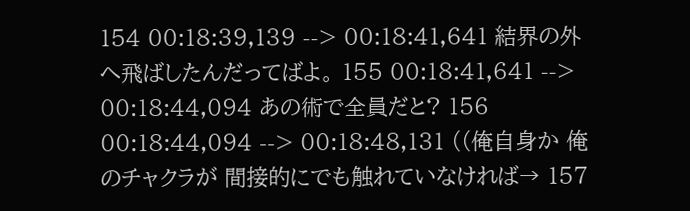154 00:18:39,139 --> 00:18:41,641 結界の外へ飛ばしたんだってばよ。 155 00:18:41,641 --> 00:18:44,094 あの術で全員だと? 156 00:18:44,094 --> 00:18:48,131 ((俺自身か 俺のチャクラが 間接的にでも触れていなければ→ 157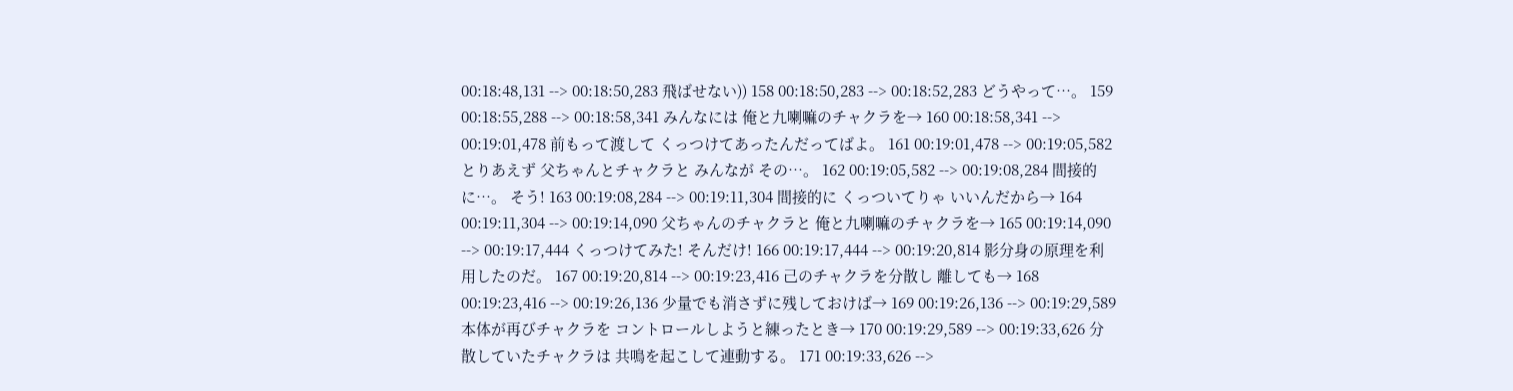00:18:48,131 --> 00:18:50,283 飛ばせない)) 158 00:18:50,283 --> 00:18:52,283 どうやって…。 159 00:18:55,288 --> 00:18:58,341 みんなには 俺と九喇嘛のチャクラを→ 160 00:18:58,341 --> 00:19:01,478 前もって渡して くっつけてあったんだってばよ。 161 00:19:01,478 --> 00:19:05,582 とりあえず 父ちゃんとチャクラと みんなが その…。 162 00:19:05,582 --> 00:19:08,284 間接的に…。 そう! 163 00:19:08,284 --> 00:19:11,304 間接的に くっついてりゃ いいんだから→ 164 00:19:11,304 --> 00:19:14,090 父ちゃんのチャクラと 俺と九喇嘛のチャクラを→ 165 00:19:14,090 --> 00:19:17,444 くっつけてみた! そんだけ! 166 00:19:17,444 --> 00:19:20,814 影分身の原理を利用したのだ。 167 00:19:20,814 --> 00:19:23,416 己のチャクラを分散し 離しても→ 168 00:19:23,416 --> 00:19:26,136 少量でも消さずに残しておけば→ 169 00:19:26,136 --> 00:19:29,589 本体が再びチャクラを コントロールしようと練ったとき→ 170 00:19:29,589 --> 00:19:33,626 分散していたチャクラは 共鳴を起こして連動する。 171 00:19:33,626 -->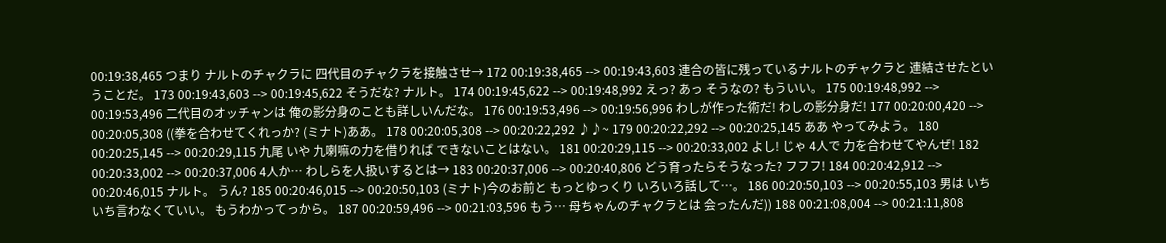00:19:38,465 つまり ナルトのチャクラに 四代目のチャクラを接触させ→ 172 00:19:38,465 --> 00:19:43,603 連合の皆に残っているナルトのチャクラと 連結させたということだ。 173 00:19:43,603 --> 00:19:45,622 そうだな? ナルト。 174 00:19:45,622 --> 00:19:48,992 えっ? あっ そうなの? もういい。 175 00:19:48,992 --> 00:19:53,496 二代目のオッチャンは 俺の影分身のことも詳しいんだな。 176 00:19:53,496 --> 00:19:56,996 わしが作った術だ! わしの影分身だ! 177 00:20:00,420 --> 00:20:05,308 ((拳を合わせてくれっか? (ミナト)ああ。 178 00:20:05,308 --> 00:20:22,292 ♪♪~ 179 00:20:22,292 --> 00:20:25,145 ああ やってみよう。 180 00:20:25,145 --> 00:20:29,115 九尾 いや 九喇嘛の力を借りれば できないことはない。 181 00:20:29,115 --> 00:20:33,002 よし! じゃ 4人で 力を合わせてやんぜ! 182 00:20:33,002 --> 00:20:37,006 4人か… わしらを人扱いするとは→ 183 00:20:37,006 --> 00:20:40,806 どう育ったらそうなった? フフフ! 184 00:20:42,912 --> 00:20:46,015 ナルト。 うん? 185 00:20:46,015 --> 00:20:50,103 (ミナト)今のお前と もっとゆっくり いろいろ話して…。 186 00:20:50,103 --> 00:20:55,103 男は いちいち言わなくていい。 もうわかってっから。 187 00:20:59,496 --> 00:21:03,596 もう… 母ちゃんのチャクラとは 会ったんだ)) 188 00:21:08,004 --> 00:21:11,808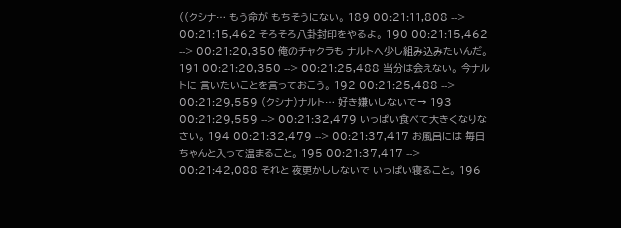((クシナ… もう命が もちそうにない。 189 00:21:11,808 --> 00:21:15,462 そろそろ八卦封印をやるよ。 190 00:21:15,462 --> 00:21:20,350 俺のチャクラも ナルトへ少し組み込みたいんだ。 191 00:21:20,350 --> 00:21:25,488 当分は会えない。 今ナルトに 言いたいことを言っておこう。 192 00:21:25,488 --> 00:21:29,559 (クシナ)ナルト… 好き嫌いしないで→ 193 00:21:29,559 --> 00:21:32,479 いっぱい食べて大きくなりなさい。 194 00:21:32,479 --> 00:21:37,417 お風呂には 毎日ちゃんと入って温まること。 195 00:21:37,417 --> 00:21:42,088 それと 夜更かししないで いっぱい寝ること。 196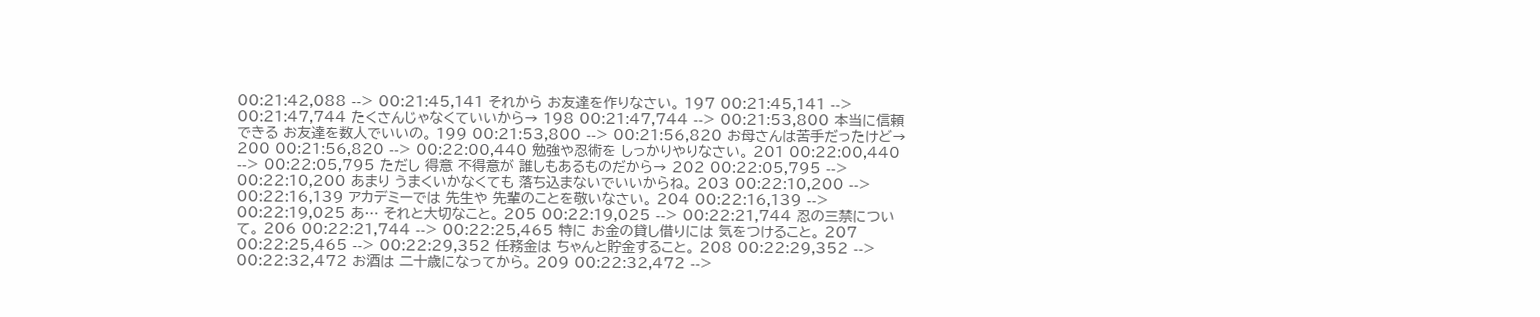00:21:42,088 --> 00:21:45,141 それから お友達を作りなさい。 197 00:21:45,141 --> 00:21:47,744 たくさんじゃなくていいから→ 198 00:21:47,744 --> 00:21:53,800 本当に信頼できる お友達を数人でいいの。 199 00:21:53,800 --> 00:21:56,820 お母さんは苦手だったけど→ 200 00:21:56,820 --> 00:22:00,440 勉強や忍術を しっかりやりなさい。 201 00:22:00,440 --> 00:22:05,795 ただし 得意 不得意が 誰しもあるものだから→ 202 00:22:05,795 --> 00:22:10,200 あまり うまくいかなくても 落ち込まないでいいからね。 203 00:22:10,200 --> 00:22:16,139 アカデミーでは 先生や 先輩のことを敬いなさい。 204 00:22:16,139 --> 00:22:19,025 あ… それと大切なこと。 205 00:22:19,025 --> 00:22:21,744 忍の三禁について。 206 00:22:21,744 --> 00:22:25,465 特に お金の貸し借りには 気をつけること。 207 00:22:25,465 --> 00:22:29,352 任務金は ちゃんと貯金すること。 208 00:22:29,352 --> 00:22:32,472 お酒は 二十歳になってから。 209 00:22:32,472 -->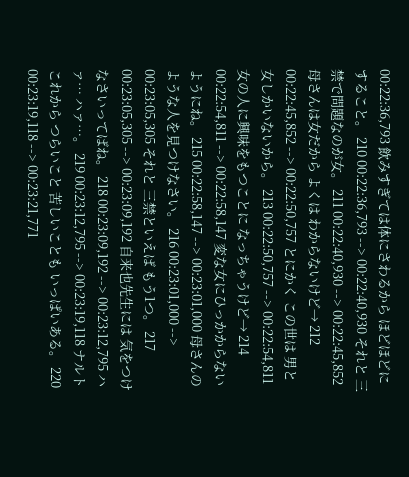00:22:36,793 飲みすぎては体にさわるから ほどほどにすること。 210 00:22:36,793 --> 00:22:40,930 それと 三禁で問題なのが女。 211 00:22:40,930 --> 00:22:45,852 母さんは女だから よくは わからないけど→ 212 00:22:45,852 --> 00:22:50,757 とにかく この世は 男と女しかいないから。 213 00:22:50,757 --> 00:22:54,811 女の人に興味をもつことに なっちゃうけど→ 214 00:22:54,811 --> 00:22:58,147 変な女にひっかからないようにね。 215 00:22:58,147 --> 00:23:01,000 母さんのような人を見つけなさい。 216 00:23:01,000 --> 00:23:05,305 それと 三禁といえば もう1つ。 217 00:23:05,305 --> 00:23:09,192 自来也先生には 気をつけなさいってばね。 218 00:23:09,192 --> 00:23:12,795 ハァ… ハァ…。 219 00:23:12,795 --> 00:23:19,118 ナルト これから つらいこと 苦しいことも いっぱいある。 220 00:23:19,118 --> 00:23:21,771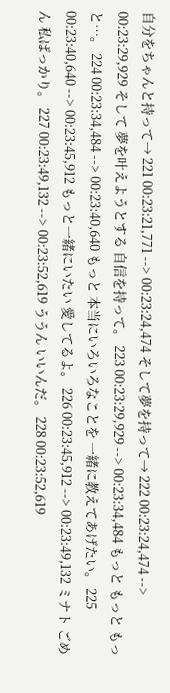自分をちゃんと持って→ 221 00:23:21,771 --> 00:23:24,474 そして夢を持って→ 222 00:23:24,474 --> 00:23:29,929 そして 夢を叶えようとする 自信を持って。 223 00:23:29,929 --> 00:23:34,484 もっと もっと もっと…。 224 00:23:34,484 --> 00:23:40,640 もっと 本当にいろいろなことを 一緒に教えてあげたい。 225 00:23:40,640 --> 00:23:45,912 もっと一緒にいたい 愛してるよ。 226 00:23:45,912 --> 00:23:49,132 ミナト ごめん 私ばっかり。 227 00:23:49,132 --> 00:23:52,619 ううん いいんだ。 228 00:23:52,619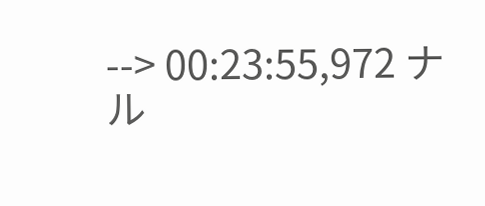--> 00:23:55,972 ナル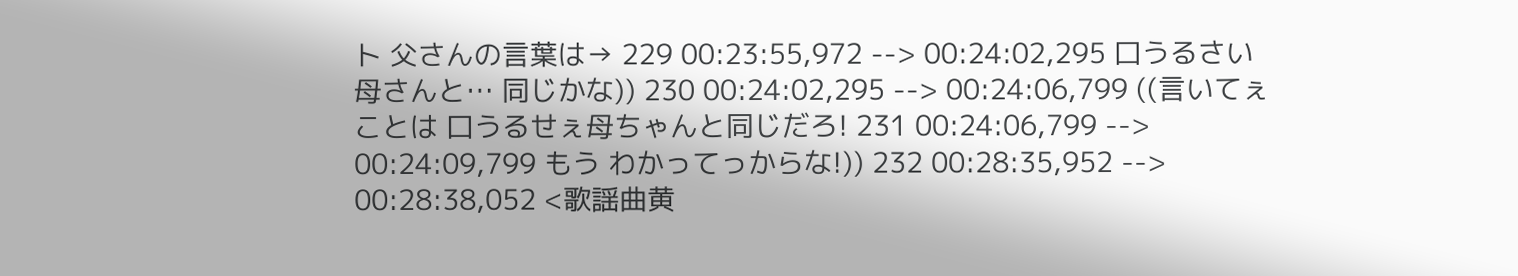ト 父さんの言葉は→ 229 00:23:55,972 --> 00:24:02,295 口うるさい母さんと… 同じかな)) 230 00:24:02,295 --> 00:24:06,799 ((言いてぇことは 口うるせぇ母ちゃんと同じだろ! 231 00:24:06,799 --> 00:24:09,799 もう わかってっからな!)) 232 00:28:35,952 --> 00:28:38,052 <歌謡曲黄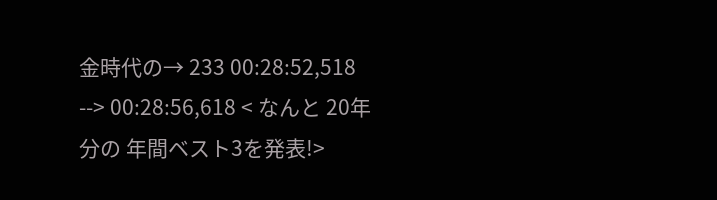金時代の→ 233 00:28:52,518 --> 00:28:56,618 < なんと 20年分の 年間ベスト3を発表!>